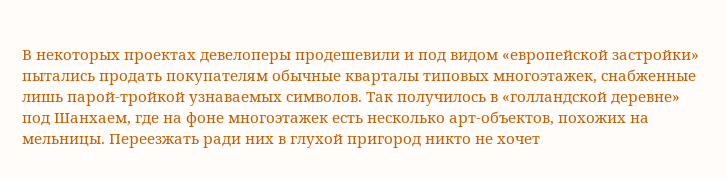В некоторых проектах девелоперы продешевили и под видом «европейской застройки» пытались продать покупателям обычные кварталы типовых многоэтажек, снабженные лишь парой-тройкой узнаваемых символов. Так получилось в «голландской деревне» под Шанхаем, где на фоне многоэтажек есть несколько арт-объектов, похожих на мельницы. Переезжать ради них в глухой пригород никто не хочет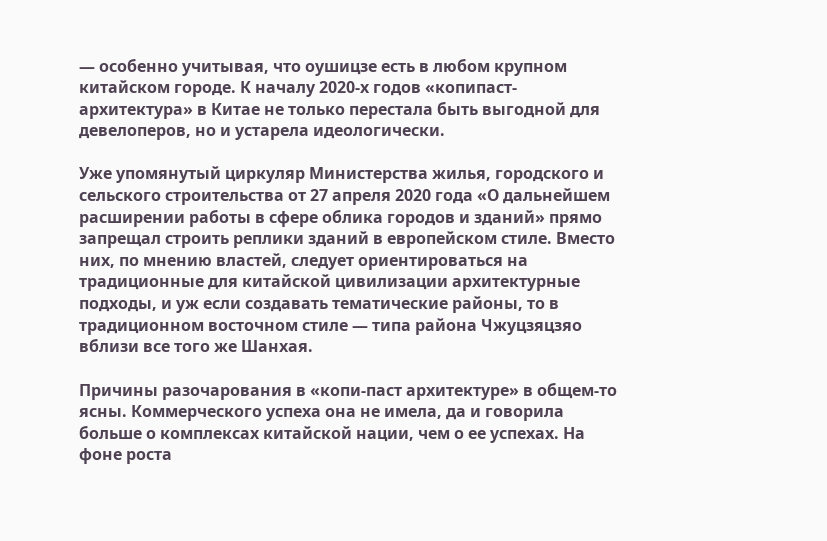— особенно учитывая, что оушицзе есть в любом крупном китайском городе. К началу 2020-х годов «копипаст-архитектура» в Китае не только перестала быть выгодной для девелоперов, но и устарела идеологически.

Уже упомянутый циркуляр Министерства жилья, городского и сельского строительства от 27 апреля 2020 года «О дальнейшем расширении работы в сфере облика городов и зданий» прямо запрещал строить реплики зданий в европейском стиле. Вместо них, по мнению властей, следует ориентироваться на традиционные для китайской цивилизации архитектурные подходы, и уж если создавать тематические районы, то в традиционном восточном стиле — типа района Чжуцзяцзяо вблизи все того же Шанхая.

Причины разочарования в «копи-паст архитектуре» в общем-то ясны. Коммерческого успеха она не имела, да и говорила больше о комплексах китайской нации, чем о ее успехах. На фоне роста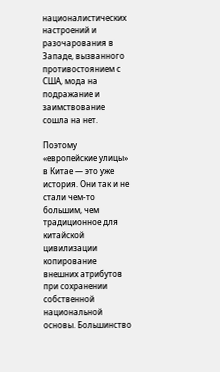националистических настроений и разочарования в Западе, вызванного противостоянием с США, мода на подражание и заимствование сошла на нет.

Поэтому «европейские улицы» в Китае — это уже история. Они так и не стали чем-то большим, чем традиционное для китайской цивилизации копирование внешних атрибутов при сохранении собственной национальной основы. Большинство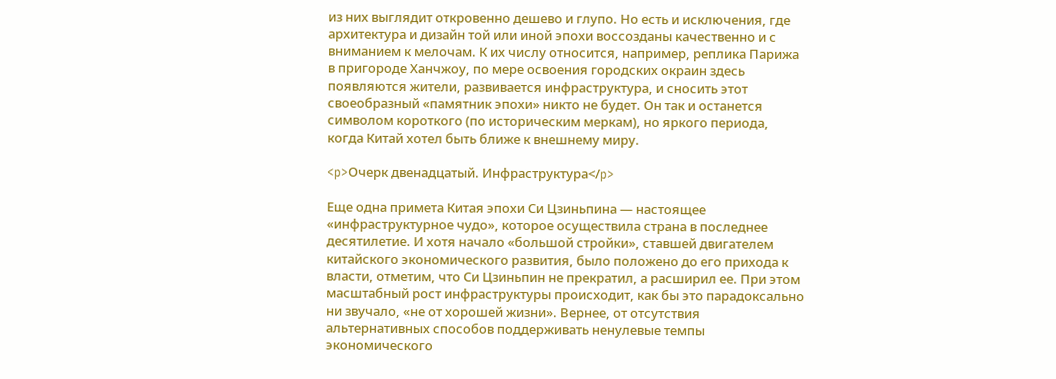из них выглядит откровенно дешево и глупо. Но есть и исключения, где архитектура и дизайн той или иной эпохи воссозданы качественно и с вниманием к мелочам. К их числу относится, например, реплика Парижа в пригороде Ханчжоу, по мере освоения городских окраин здесь появляются жители, развивается инфраструктура, и сносить этот своеобразный «памятник эпохи» никто не будет. Он так и останется символом короткого (по историческим меркам), но яркого периода, когда Китай хотел быть ближе к внешнему миру.

<p>Очерк двенадцатый. Инфраструктура</p>

Еще одна примета Китая эпохи Си Цзиньпина — настоящее «инфраструктурное чудо», которое осуществила страна в последнее десятилетие. И хотя начало «большой стройки», ставшей двигателем китайского экономического развития, было положено до его прихода к власти, отметим, что Си Цзиньпин не прекратил, а расширил ее. При этом масштабный рост инфраструктуры происходит, как бы это парадоксально ни звучало, «не от хорошей жизни». Вернее, от отсутствия альтернативных способов поддерживать ненулевые темпы экономического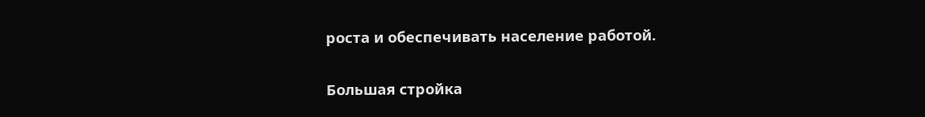роста и обеспечивать население работой.

Большая стройка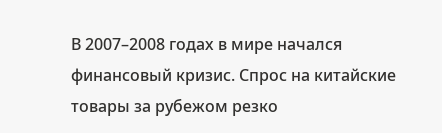В 2007–2008 годах в мире начался финансовый кризис. Спрос на китайские товары за рубежом резко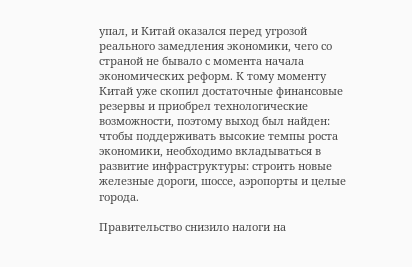упал, и Китай оказался перед угрозой реального замедления экономики, чего со страной не бывало с момента начала экономических реформ. К тому моменту Китай уже скопил достаточные финансовые резервы и приобрел технологические возможности, поэтому выход был найден: чтобы поддерживать высокие темпы роста экономики, необходимо вкладываться в развитие инфраструктуры: строить новые железные дороги, шоссе, аэропорты и целые города.

Правительство снизило налоги на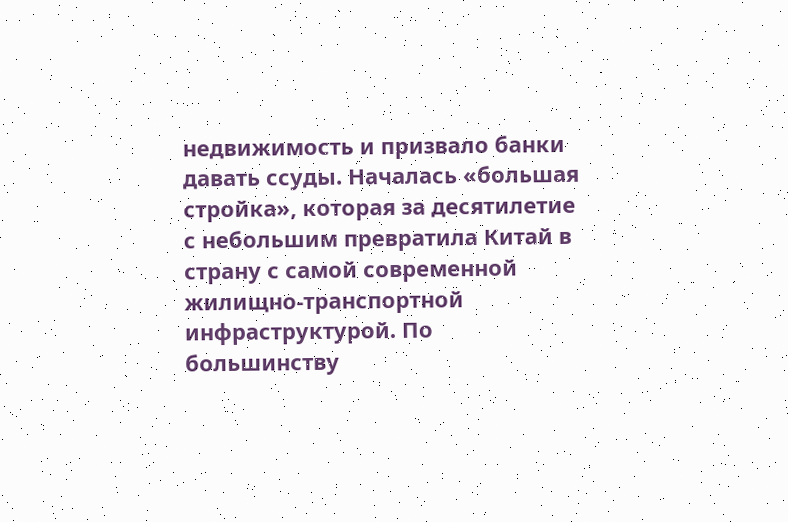недвижимость и призвало банки давать ссуды. Началась «большая стройка», которая за десятилетие с небольшим превратила Китай в страну с самой современной жилищно-транспортной инфраструктурой. По большинству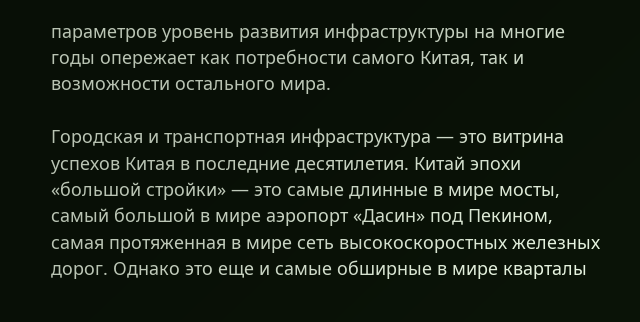параметров уровень развития инфраструктуры на многие годы опережает как потребности самого Китая, так и возможности остального мира.

Городская и транспортная инфраструктура — это витрина успехов Китая в последние десятилетия. Китай эпохи «большой стройки» — это самые длинные в мире мосты, самый большой в мире аэропорт «Дасин» под Пекином, самая протяженная в мире сеть высокоскоростных железных дорог. Однако это еще и самые обширные в мире кварталы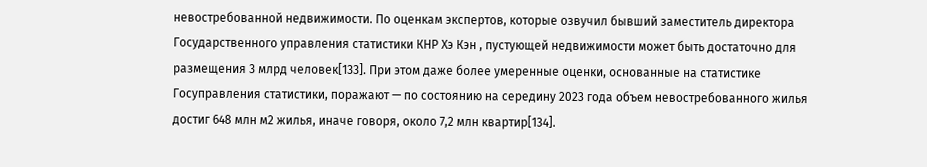невостребованной недвижимости. По оценкам экспертов, которые озвучил бывший заместитель директора Государственного управления статистики КНР Хэ Кэн , пустующей недвижимости может быть достаточно для размещения 3 млрд человек[133]. При этом даже более умеренные оценки, основанные на статистике Госуправления статистики, поражают — по состоянию на середину 2023 года объем невостребованного жилья достиг 648 млн м2 жилья, иначе говоря, около 7,2 млн квартир[134].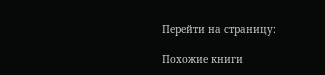Перейти на страницу:

Похожие книги